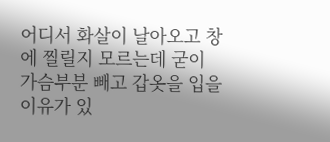어디서 화살이 날아오고 창에 찔릴지 모르는데 굳이 가슴부분 빼고 갑옷을 입을 이유가 있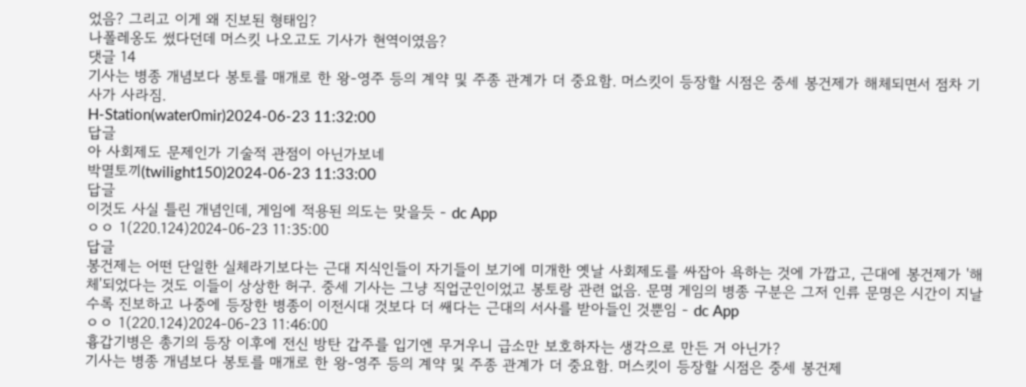었음? 그리고 이게 왜 진보된 형태임?
나폴레옹도 썼다던데 머스킷 나오고도 기사가 현역이였음?
댓글 14
기사는 병종 개념보다 봉토를 매개로 한 왕-영주 등의 계약 및 주종 관계가 더 중요함. 머스킷이 등장할 시점은 중세 봉건제가 해체되면서 점차 기사가 사라짐.
H-Station(water0mir)2024-06-23 11:32:00
답글
아 사회제도 문제인가 기술적 관점이 아닌가보네
박멸토끼(twilight150)2024-06-23 11:33:00
답글
이것도 사실 틀린 개념인데, 게임에 적용된 의도는 맞을듯 - dc App
ㅇㅇ 1(220.124)2024-06-23 11:35:00
답글
봉건제는 어떤 단일한 실체라기보다는 근대 지식인들이 자기들이 보기에 미개한 옛날 사회제도를 싸잡아 욕하는 것에 가깝고, 근대에 봉건제가 '해체'되었다는 것도 이들이 상상한 허구. 중세 기사는 그냥 직업군인이었고 봉토랑 관련 없음. 문명 게임의 병종 구분은 그저 인류 문명은 시간이 지날수록 진보하고 나중에 등장한 병종이 이전시대 것보다 더 쌔다는 근대의 서사를 받아들인 것뿐임 - dc App
ㅇㅇ 1(220.124)2024-06-23 11:46:00
흉갑기병은 총기의 등장 이후에 전신 방탄 갑주를 입기엔 무거우니 급소만 보호하자는 생각으로 만든 거 아닌가?
기사는 병종 개념보다 봉토를 매개로 한 왕-영주 등의 계약 및 주종 관계가 더 중요함. 머스킷이 등장할 시점은 중세 봉건제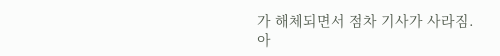가 해체되면서 점차 기사가 사라짐.
아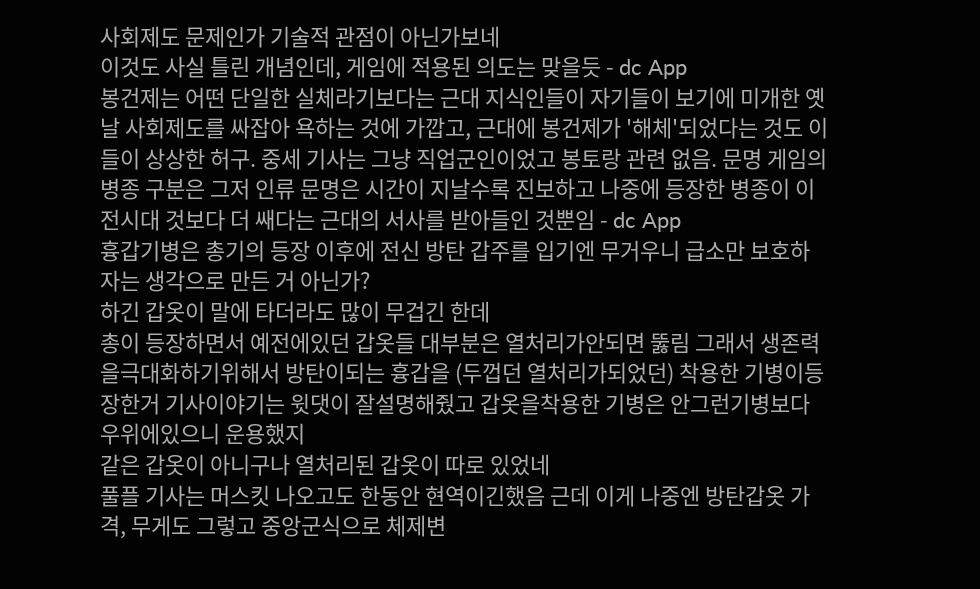사회제도 문제인가 기술적 관점이 아닌가보네
이것도 사실 틀린 개념인데, 게임에 적용된 의도는 맞을듯 - dc App
봉건제는 어떤 단일한 실체라기보다는 근대 지식인들이 자기들이 보기에 미개한 옛날 사회제도를 싸잡아 욕하는 것에 가깝고, 근대에 봉건제가 '해체'되었다는 것도 이들이 상상한 허구. 중세 기사는 그냥 직업군인이었고 봉토랑 관련 없음. 문명 게임의 병종 구분은 그저 인류 문명은 시간이 지날수록 진보하고 나중에 등장한 병종이 이전시대 것보다 더 쌔다는 근대의 서사를 받아들인 것뿐임 - dc App
흉갑기병은 총기의 등장 이후에 전신 방탄 갑주를 입기엔 무거우니 급소만 보호하자는 생각으로 만든 거 아닌가?
하긴 갑옷이 말에 타더라도 많이 무겁긴 한데
총이 등장하면서 예전에있던 갑옷들 대부분은 열처리가안되면 뚫림 그래서 생존력을극대화하기위해서 방탄이되는 흉갑을 (두껍던 열처리가되었던) 착용한 기병이등장한거 기사이야기는 윗댓이 잘설명해줬고 갑옷을착용한 기병은 안그런기병보다 우위에있으니 운용했지
같은 갑옷이 아니구나 열처리된 갑옷이 따로 있었네
풀플 기사는 머스킷 나오고도 한동안 현역이긴했음 근데 이게 나중엔 방탄갑옷 가격, 무게도 그렇고 중앙군식으로 체제변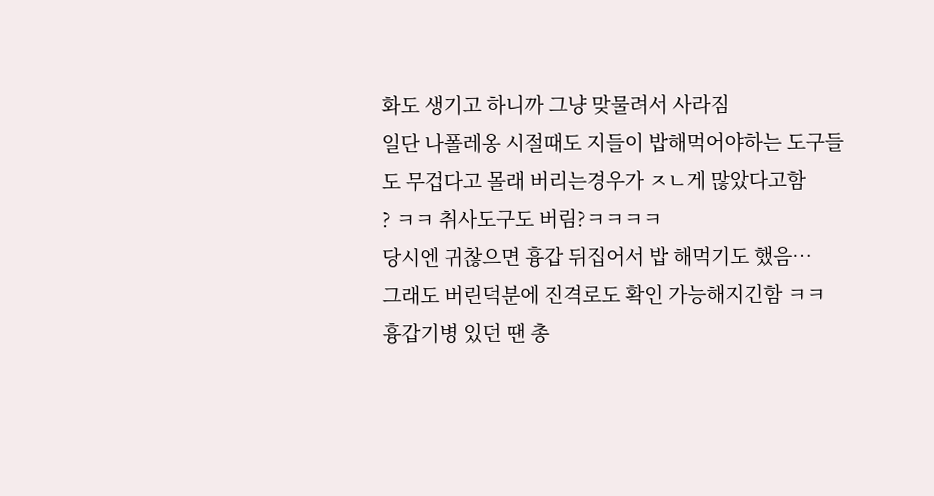화도 생기고 하니까 그냥 맞물려서 사라짐
일단 나폴레옹 시절때도 지들이 밥해먹어야하는 도구들도 무겁다고 몰래 버리는경우가 ㅈㄴ게 많았다고함
? ㅋㅋ 취사도구도 버림?ㅋㅋㅋㅋ
당시엔 귀찮으면 흉갑 뒤집어서 밥 해먹기도 했음…
그래도 버린덕분에 진격로도 확인 가능해지긴함 ㅋㅋ
흉갑기병 있던 땐 총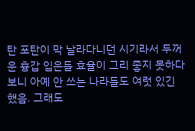탄 포탄이 막 날라다니던 시기라서 두꺼운 흉갑 입은들 효율이 그리 좋지 못하다보니 아예 안 쓰는 나라들도 여럿 있긴 했음. 그래도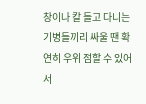창이나 칼 들고 다니는 기병들끼리 싸울 땐 확연히 우위 점할 수 있어서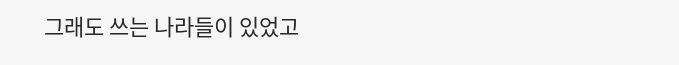그래도 쓰는 나라들이 있었고